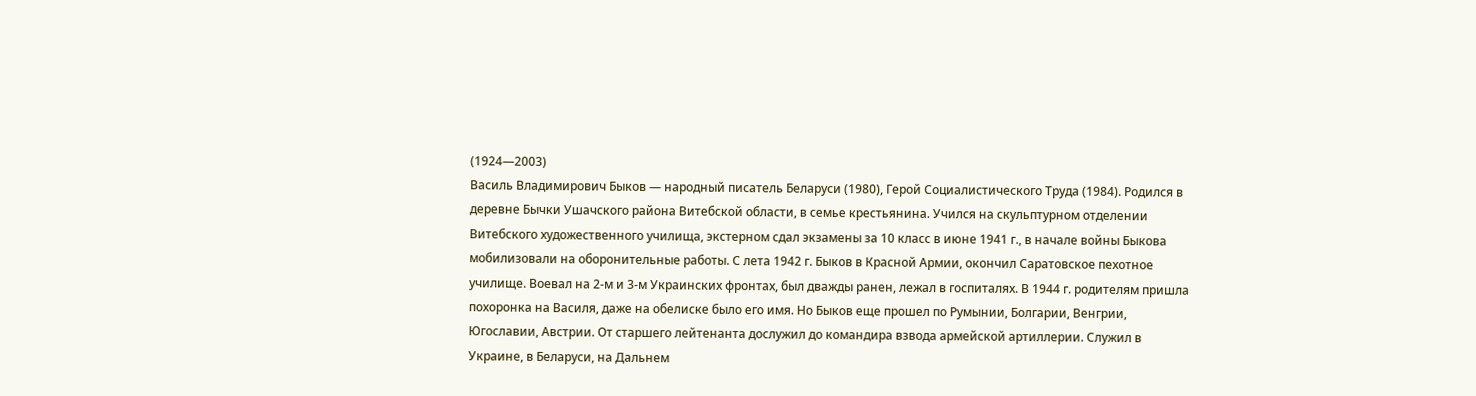(1924—2003)
Василь Владимирович Быков — народный писатель Беларуси (1980), Герой Социалистического Труда (1984). Родился в деревне Бычки Ушачского района Витебской области, в семье крестьянина. Учился на скульптурном отделении Витебского художественного училища, экстерном сдал экзамены за 10 класс в июне 1941 г., в начале войны Быкова мобилизовали на оборонительные работы. С лета 1942 г. Быков в Красной Армии, окончил Саратовское пехотное училище. Воевал на 2-м и 3-м Украинских фронтах, был дважды ранен, лежал в госпиталях. В 1944 г. родителям пришла похоронка на Василя, даже на обелиске было его имя. Но Быков еще прошел по Румынии, Болгарии, Венгрии, Югославии, Австрии. От старшего лейтенанта дослужил до командира взвода армейской артиллерии. Служил в Украине, в Беларуси, на Дальнем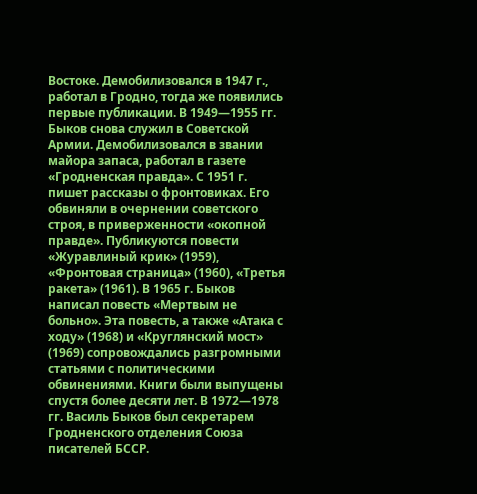Востоке. Демобилизовался в 1947 г., работал в Гродно, тогда же появились первые публикации. В 1949—1955 гг.
Быков снова служил в Советской Армии. Демобилизовался в звании майора запаса, работал в газете «Гродненская правда». С 1951 г. пишет рассказы о фронтовиках. Его обвиняли в очернении советского строя, в приверженности «окопной правде». Публикуются повести «Журавлиный крик» (1959), «Фронтовая страница» (1960), «Третья ракета» (1961). В 1965 г. Быков написал повесть «Мертвым не больно». Эта повесть, а также «Атака с ходу» (1968) и «Круглянский мост» (1969) сопровождались разгромными статьями с политическими обвинениями. Книги были выпущены спустя более десяти лет. В 1972—1978 гг. Василь Быков был секретарем Гродненского отделения Союза писателей БССР.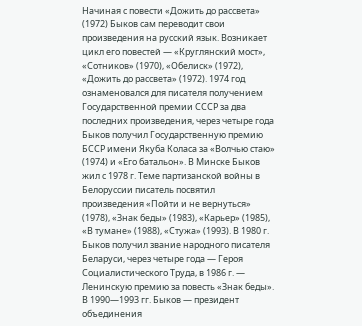Начиная с повести «Дожить до рассвета» (1972) Быков сам переводит свои произведения на русский язык. Возникает цикл его повестей — «Круглянский мост», «Сотников» (1970), «Обелиск» (1972), «Дожить до рассвета» (1972). 1974 год ознаменовался для писателя получением Государственной премии СССР за два последних произведения, через четыре года Быков получил Государственную премию БССР имени Якуба Коласа за «Волчью стаю» (1974) и «Его батальон». В Минске Быков жил с 1978 г. Теме партизанской войны в Белоруссии писатель посвятил произведения «Пойти и не вернуться» (1978), «Знак беды» (1983), «Карьер» (1985), «В тумане» (1988), «Стужа» (1993). В 1980 г. Быков получил звание народного писателя Беларуси, через четыре года — Героя Социалистического Труда, в 1986 г. — Ленинскую премию за повесть «Знак беды». В 1990—1993 гг. Быков — президент объединения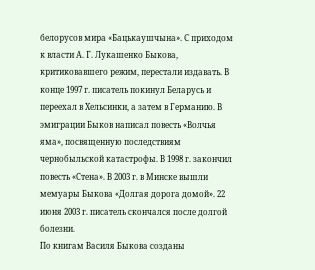белорусов мира «Бацькаушчына». С приходом к власти А. Г. Лукашенко Быкова, критиковавшего режим, перестали издавать. В конце 1997 г. писатель покинул Беларусь и переехал в Хельсинки, а затем в Германию. В эмиграции Быков написал повесть «Волчья яма», посвященную последствиям чернобыльской катастрофы. В 1998 г. закончил повесть «Стена». В 2003 г. в Минске вышли мемуары Быкова «Долгая дорога домой». 22 июня 2003 г. писатель скончался после долгой болезни.
По книгам Василя Быкова созданы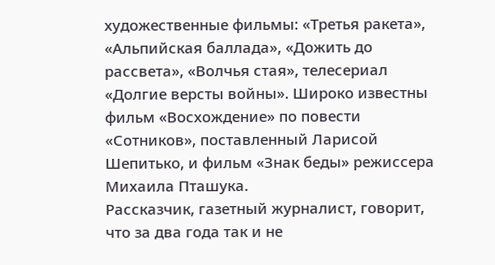художественные фильмы: «Третья ракета», «Альпийская баллада», «Дожить до рассвета», «Волчья стая», телесериал «Долгие версты войны». Широко известны фильм «Восхождение» по повести «Сотников», поставленный Ларисой Шепитько, и фильм «Знак беды» режиссера Михаила Пташука.
Рассказчик, газетный журналист, говорит, что за два года так и не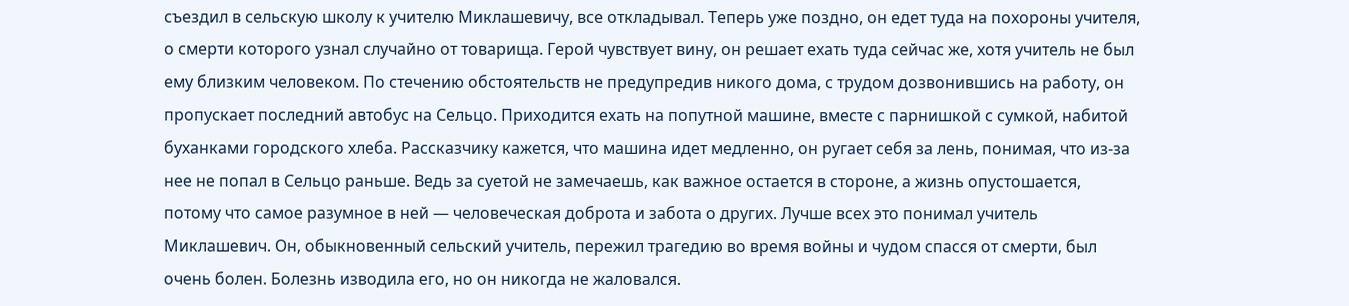съездил в сельскую школу к учителю Миклашевичу, все откладывал. Теперь уже поздно, он едет туда на похороны учителя, о смерти которого узнал случайно от товарища. Герой чувствует вину, он решает ехать туда сейчас же, хотя учитель не был ему близким человеком. По стечению обстоятельств не предупредив никого дома, с трудом дозвонившись на работу, он пропускает последний автобус на Сельцо. Приходится ехать на попутной машине, вместе с парнишкой с сумкой, набитой буханками городского хлеба. Рассказчику кажется, что машина идет медленно, он ругает себя за лень, понимая, что из-за нее не попал в Сельцо раньше. Ведь за суетой не замечаешь, как важное остается в стороне, а жизнь опустошается, потому что самое разумное в ней — человеческая доброта и забота о других. Лучше всех это понимал учитель Миклашевич. Он, обыкновенный сельский учитель, пережил трагедию во время войны и чудом спасся от смерти, был очень болен. Болезнь изводила его, но он никогда не жаловался.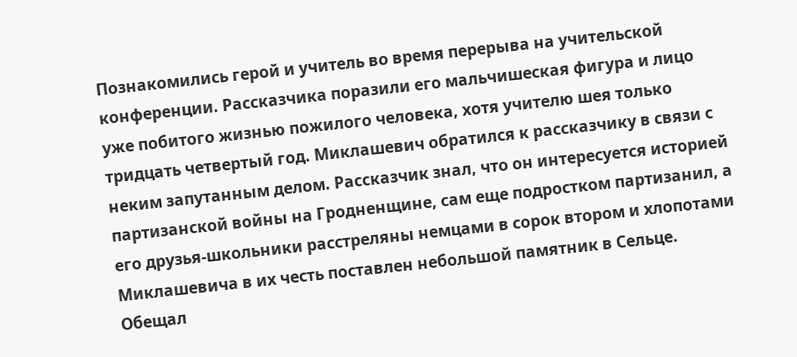Познакомились герой и учитель во время перерыва на учительской конференции. Рассказчика поразили его мальчишеская фигура и лицо уже побитого жизнью пожилого человека, хотя учителю шея только тридцать четвертый год. Миклашевич обратился к рассказчику в связи с неким запутанным делом. Рассказчик знал, что он интересуется историей партизанской войны на Гродненщине, сам еще подростком партизанил, а его друзья-школьники расстреляны немцами в сорок втором и хлопотами Миклашевича в их честь поставлен небольшой памятник в Сельце. Обещал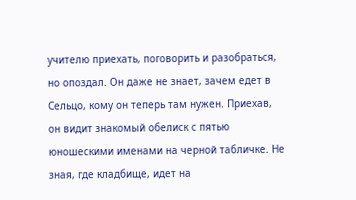учителю приехать, поговорить и разобраться, но опоздал. Он даже не знает, зачем едет в Сельцо, кому он теперь там нужен. Приехав, он видит знакомый обелиск с пятью юношескими именами на черной табличке. Не зная, где кладбище, идет на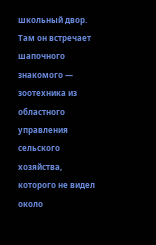школьный двор. Там он встречает шапочного знакомого — зоотехника из областного управления сельского хозяйства, которого не видел около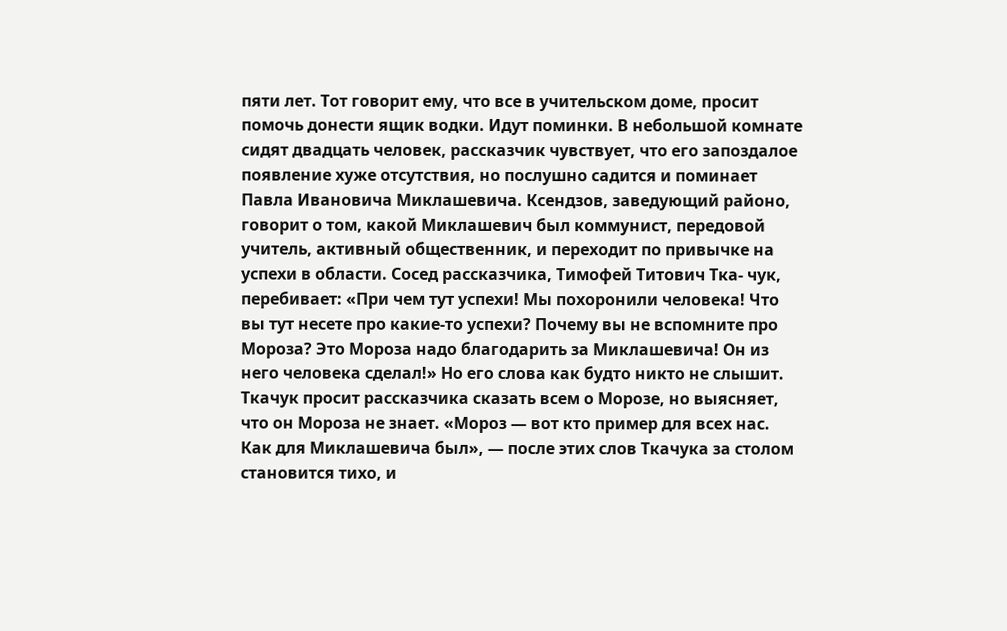пяти лет. Тот говорит ему, что все в учительском доме, просит помочь донести ящик водки. Идут поминки. В небольшой комнате сидят двадцать человек, рассказчик чувствует, что его запоздалое появление хуже отсутствия, но послушно садится и поминает Павла Ивановича Миклашевича. Ксендзов, заведующий районо, говорит о том, какой Миклашевич был коммунист, передовой учитель, активный общественник, и переходит по привычке на успехи в области. Сосед рассказчика, Тимофей Титович Тка- чук, перебивает: «При чем тут успехи! Мы похоронили человека! Что вы тут несете про какие-то успехи? Почему вы не вспомните про Мороза? Это Мороза надо благодарить за Миклашевича! Он из него человека сделал!» Но его слова как будто никто не слышит. Ткачук просит рассказчика сказать всем о Морозе, но выясняет, что он Мороза не знает. «Мороз — вот кто пример для всех нас. Как для Миклашевича был», — после этих слов Ткачука за столом становится тихо, и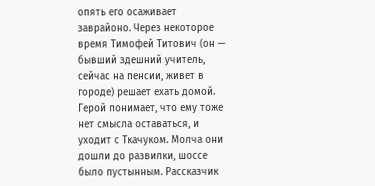опять его осаживает заврайоно. Через некоторое время Тимофей Титович (он — бывший здешний учитель, сейчас на пенсии, живет в городе) решает ехать домой. Герой понимает, что ему тоже нет смысла оставаться, и уходит с Ткачуком. Молча они дошли до развилки, шоссе было пустынным. Рассказчик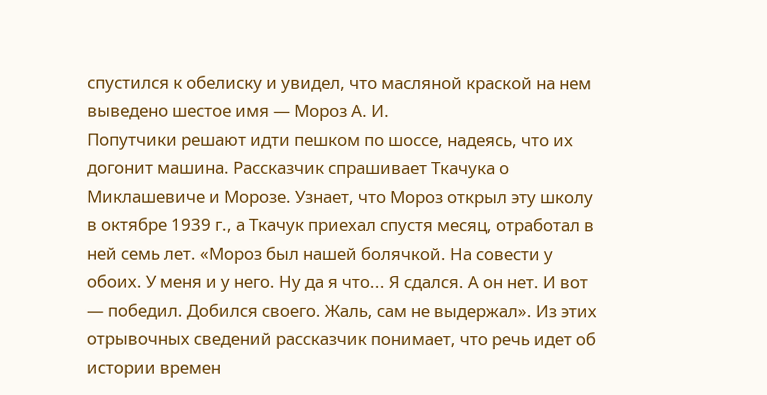спустился к обелиску и увидел, что масляной краской на нем выведено шестое имя — Мороз А. И.
Попутчики решают идти пешком по шоссе, надеясь, что их догонит машина. Рассказчик спрашивает Ткачука о Миклашевиче и Морозе. Узнает, что Мороз открыл эту школу в октябре 1939 г., а Ткачук приехал спустя месяц, отработал в ней семь лет. «Мороз был нашей болячкой. На совести у обоих. У меня и у него. Ну да я что... Я сдался. А он нет. И вот — победил. Добился своего. Жаль, сам не выдержал». Из этих отрывочных сведений рассказчик понимает, что речь идет об истории времен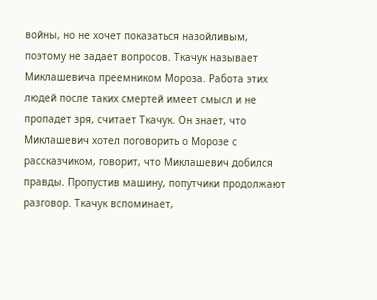войны, но не хочет показаться назойливым, поэтому не задает вопросов. Ткачук называет Миклашевича преемником Мороза. Работа этих людей после таких смертей имеет смысл и не пропадет зря, считает Ткачук. Он знает, что Миклашевич хотел поговорить о Морозе с рассказчиком, говорит, что Миклашевич добился правды. Пропустив машину, попутчики продолжают разговор. Ткачук вспоминает,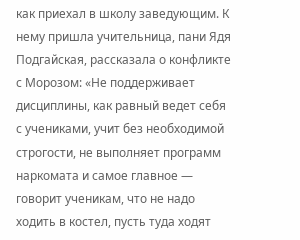как приехал в школу заведующим. К нему пришла учительница, пани Ядя Подгайская, рассказала о конфликте с Морозом: «Не поддерживает дисциплины, как равный ведет себя с учениками, учит без необходимой строгости, не выполняет программ наркомата и самое главное — говорит ученикам, что не надо ходить в костел, пусть туда ходят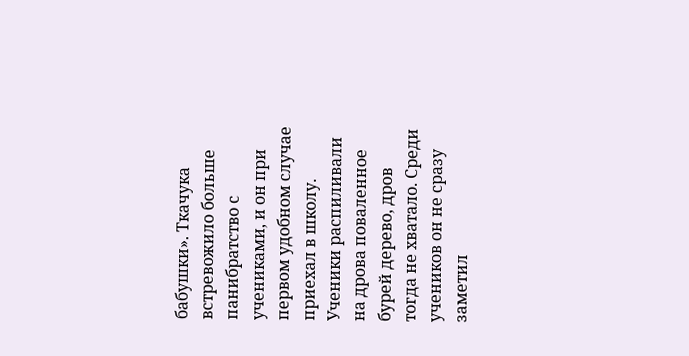бабушки». Ткачука встревожило больше панибратство с учениками, и он при первом удобном случае приехал в школу. Ученики распиливали на дрова поваленное бурей дерево, дров тогда не хватало. Среди учеников он не сразу заметил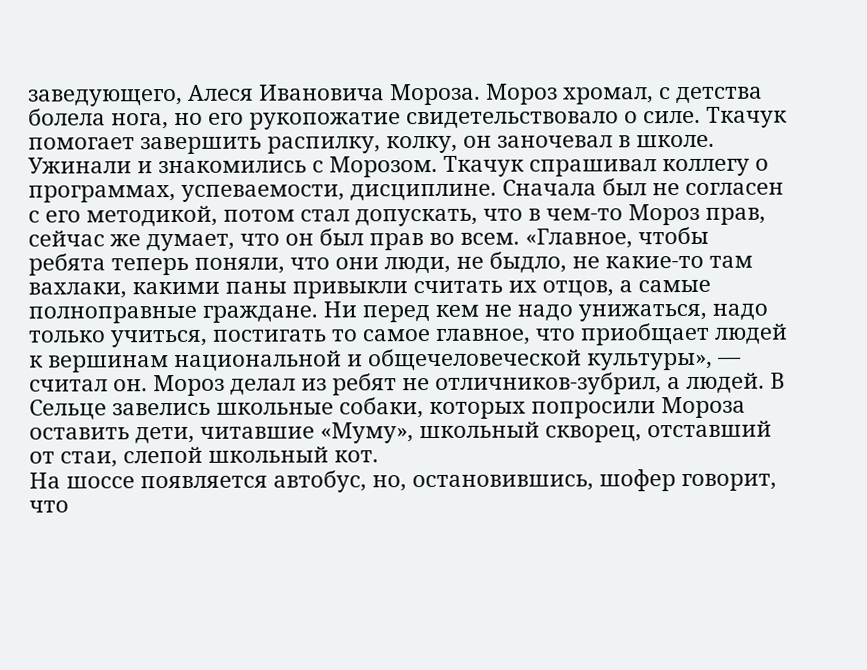заведующего, Алеся Ивановича Мороза. Мороз хромал, с детства болела нога, но его рукопожатие свидетельствовало о силе. Ткачук помогает завершить распилку, колку, он заночевал в школе. Ужинали и знакомились с Морозом. Ткачук спрашивал коллегу о программах, успеваемости, дисциплине. Сначала был не согласен с его методикой, потом стал допускать, что в чем-то Мороз прав, сейчас же думает, что он был прав во всем. «Главное, чтобы ребята теперь поняли, что они люди, не быдло, не какие-то там вахлаки, какими паны привыкли считать их отцов, а самые полноправные граждане. Ни перед кем не надо унижаться, надо только учиться, постигать то самое главное, что приобщает людей к вершинам национальной и общечеловеческой культуры», — считал он. Мороз делал из ребят не отличников-зубрил, а людей. В Сельце завелись школьные собаки, которых попросили Мороза оставить дети, читавшие «Муму», школьный скворец, отставший от стаи, слепой школьный кот.
На шоссе появляется автобус, но, остановившись, шофер говорит, что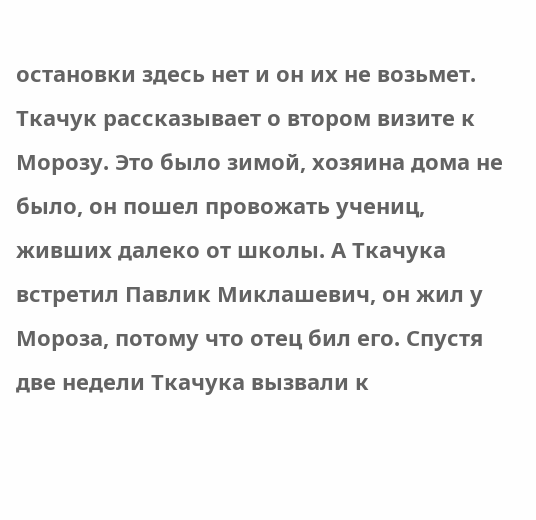остановки здесь нет и он их не возьмет. Ткачук рассказывает о втором визите к Морозу. Это было зимой, хозяина дома не было, он пошел провожать учениц, живших далеко от школы. А Ткачука встретил Павлик Миклашевич, он жил у Мороза, потому что отец бил его. Спустя две недели Ткачука вызвали к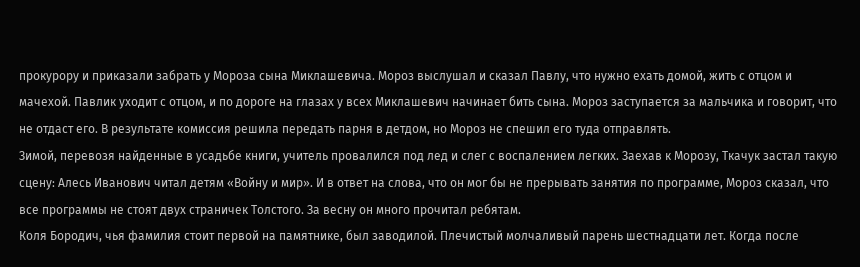прокурору и приказали забрать у Мороза сына Миклашевича. Мороз выслушал и сказал Павлу, что нужно ехать домой, жить с отцом и мачехой. Павлик уходит с отцом, и по дороге на глазах у всех Миклашевич начинает бить сына. Мороз заступается за мальчика и говорит, что не отдаст его. В результате комиссия решила передать парня в детдом, но Мороз не спешил его туда отправлять.
Зимой, перевозя найденные в усадьбе книги, учитель провалился под лед и слег с воспалением легких. Заехав к Морозу, Ткачук застал такую сцену: Алесь Иванович читал детям «Войну и мир». И в ответ на слова, что он мог бы не прерывать занятия по программе, Мороз сказал, что все программы не стоят двух страничек Толстого. За весну он много прочитал ребятам.
Коля Бородич, чья фамилия стоит первой на памятнике, был заводилой. Плечистый молчаливый парень шестнадцати лет. Когда после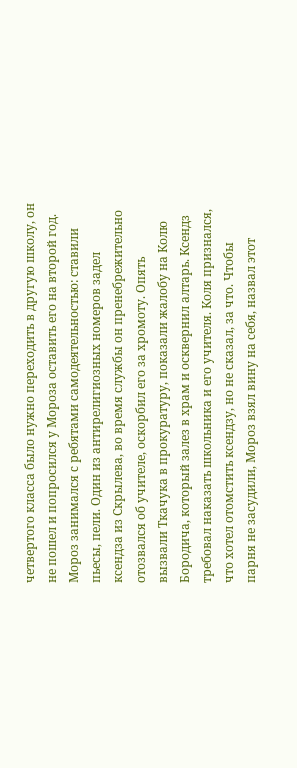четвертого класса было нужно переходить в другую школу, он не пошел и попросился у Мороза оставить его на второй год. Мороз занимался с ребятами самодеятельностью: ставили пьесы, пели. Один из антирелигиозных номеров задел ксендза из Скрылева, во время службы он пренебрежительно отозвался об учителе, оскорбил его за хромоту. Опять вызвали Ткачука в прокуратуру, показали жалобу на Колю Бородича, который залез в храм и осквернил алтарь. Ксендз требовал наказать школьника и его учителя. Коля признался, что хотел отомстить ксендзу, но не сказал, за что. Чтобы парня не засудили, Мороз взял вину на себя, назвал этот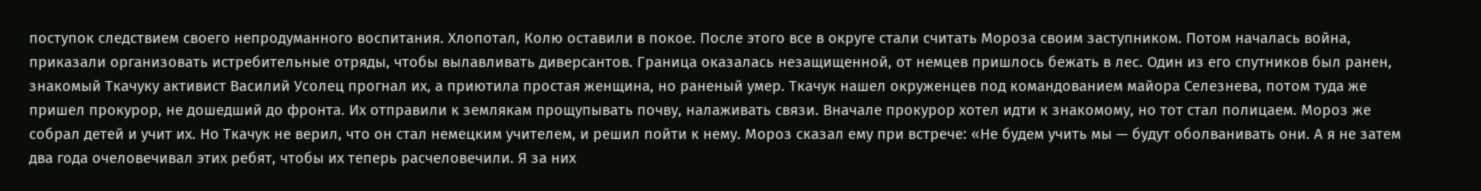поступок следствием своего непродуманного воспитания. Хлопотал, Колю оставили в покое. После этого все в округе стали считать Мороза своим заступником. Потом началась война, приказали организовать истребительные отряды, чтобы вылавливать диверсантов. Граница оказалась незащищенной, от немцев пришлось бежать в лес. Один из его спутников был ранен, знакомый Ткачуку активист Василий Усолец прогнал их, а приютила простая женщина, но раненый умер. Ткачук нашел окруженцев под командованием майора Селезнева, потом туда же пришел прокурор, не дошедший до фронта. Их отправили к землякам прощупывать почву, налаживать связи. Вначале прокурор хотел идти к знакомому, но тот стал полицаем. Мороз же собрал детей и учит их. Но Ткачук не верил, что он стал немецким учителем, и решил пойти к нему. Мороз сказал ему при встрече: «Не будем учить мы — будут оболванивать они. А я не затем два года очеловечивал этих ребят, чтобы их теперь расчеловечили. Я за них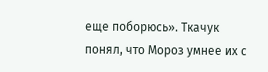еще поборюсь». Ткачук понял, что Мороз умнее их с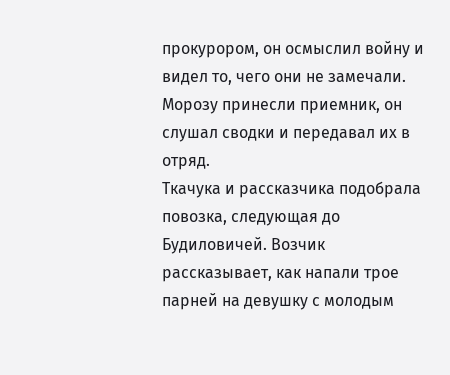прокурором, он осмыслил войну и видел то, чего они не замечали. Морозу принесли приемник, он слушал сводки и передавал их в отряд.
Ткачука и рассказчика подобрала повозка, следующая до Будиловичей. Возчик рассказывает, как напали трое парней на девушку с молодым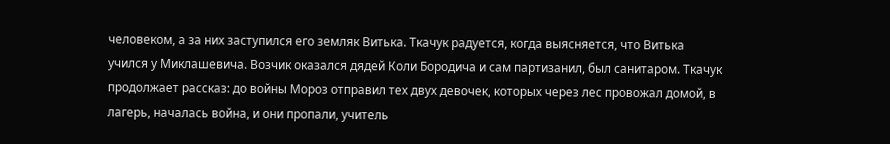человеком, а за них заступился его земляк Витька. Ткачук радуется, когда выясняется, что Витька учился у Миклашевича. Возчик оказался дядей Коли Бородича и сам партизанил, был санитаром. Ткачук продолжает рассказ: до войны Мороз отправил тех двух девочек, которых через лес провожал домой, в лагерь, началась война, и они пропали, учитель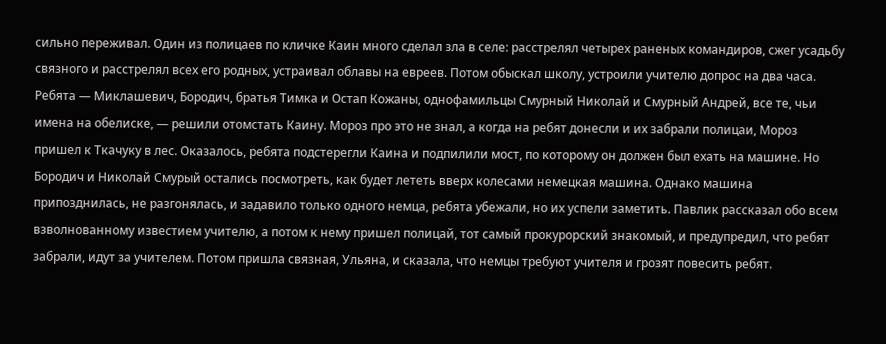сильно переживал. Один из полицаев по кличке Каин много сделал зла в селе: расстрелял четырех раненых командиров, сжег усадьбу связного и расстрелял всех его родных, устраивал облавы на евреев. Потом обыскал школу, устроили учителю допрос на два часа. Ребята — Миклашевич, Бородич, братья Тимка и Остап Кожаны, однофамильцы Смурный Николай и Смурный Андрей, все те, чьи имена на обелиске, — решили отомстать Каину. Мороз про это не знал, а когда на ребят донесли и их забрали полицаи, Мороз пришел к Ткачуку в лес. Оказалось, ребята подстерегли Каина и подпилили мост, по которому он должен был ехать на машине. Но Бородич и Николай Смурый остались посмотреть, как будет лететь вверх колесами немецкая машина. Однако машина припозднилась, не разгонялась, и задавило только одного немца, ребята убежали, но их успели заметить. Павлик рассказал обо всем взволнованному известием учителю, а потом к нему пришел полицай, тот самый прокурорский знакомый, и предупредил, что ребят забрали, идут за учителем. Потом пришла связная, Ульяна, и сказала, что немцы требуют учителя и грозят повесить ребят.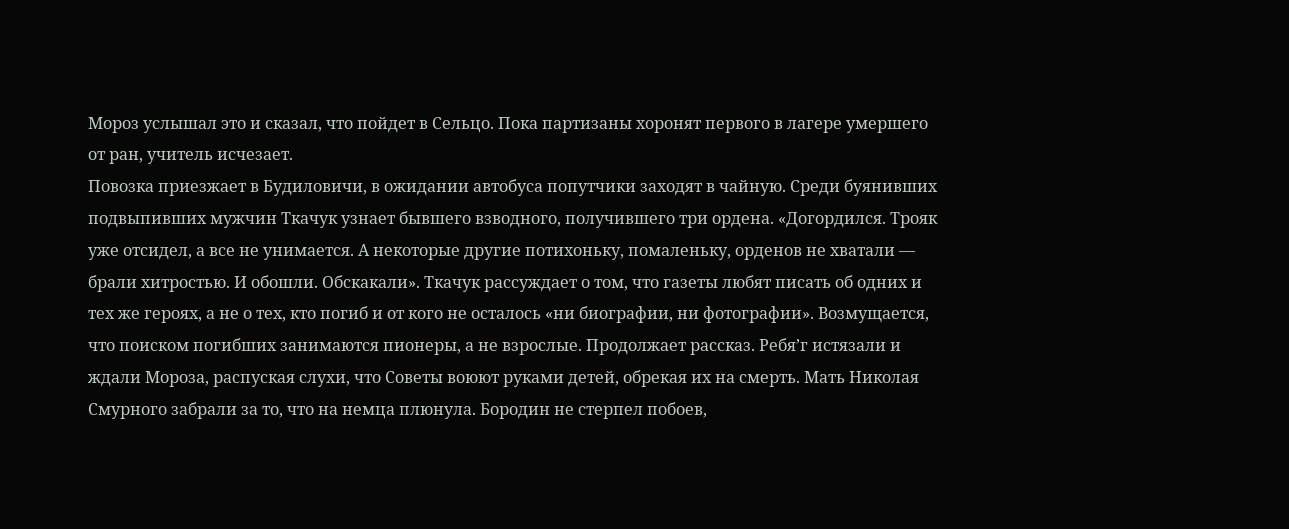Мороз услышал это и сказал, что пойдет в Сельцо. Пока партизаны хоронят первого в лагере умершего от ран, учитель исчезает.
Повозка приезжает в Будиловичи, в ожидании автобуса попутчики заходят в чайную. Среди буянивших подвыпивших мужчин Ткачук узнает бывшего взводного, получившего три ордена. «Догордился. Трояк уже отсидел, а все не унимается. А некоторые другие потихоньку, помаленьку, орденов не хватали — брали хитростью. И обошли. Обскакали». Ткачук рассуждает о том, что газеты любят писать об одних и тех же героях, а не о тех, кто погиб и от кого не осталось «ни биографии, ни фотографии». Возмущается, что поиском погибших занимаются пионеры, а не взрослые. Продолжает рассказ. Ребя’г истязали и ждали Мороза, распуская слухи, что Советы воюют руками детей, обрекая их на смерть. Мать Николая Смурного забрали за то, что на немца плюнула. Бородин не стерпел побоев,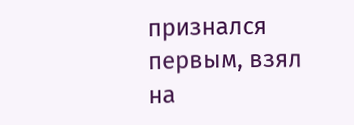признался первым, взял на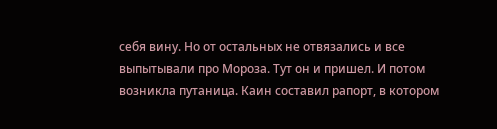себя вину. Но от остальных не отвязались и все выпытывали про Мороза. Тут он и пришел. И потом возникла путаница. Каин составил рапорт, в котором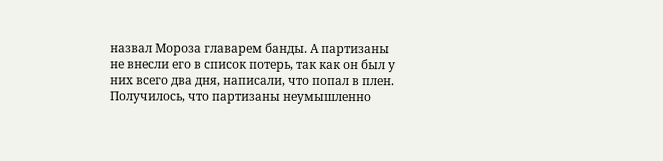назвал Мороза главарем банды. А партизаны не внесли его в список потерь, так как он был у них всего два дня, написали, что попал в плен. Получилось, что партизаны неумышленно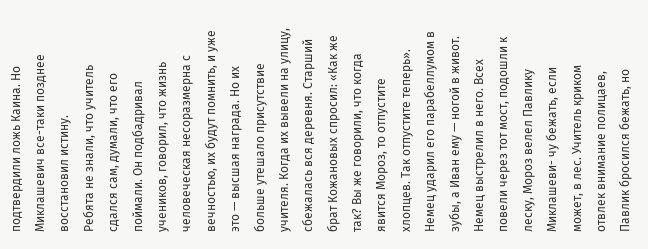подтвердили ложь Каина. Но Миклашевич все-таки позднее восстановил истину.
Ребята не знали, что учитель сдался сам, думали, что его поймали. Он подбадривал учеников, говорил, что жизнь человеческая несоразмерна с вечностью, их будут помнить, и уже это — высшая награда. Но их больше утешало присутствие учителя. Когда их вывели на улицу, сбежалась вся деревня. Старший брат Кожановых спросил: «Как же так? Вы же говорили, что когда явится Мороз, то отпустите хлопцев. Так отпустите теперь». Немец ударил его парабеллумом в зубы, а Иван ему — ногой в живот. Немец выстрелил в него. Всех повели через тот мост, подошли к леску, Мороз велел Павлику Миклашеви- чу бежать, если может, в лес. Учитель криком отвлек внимание полицаев, Павлик бросился бежать, но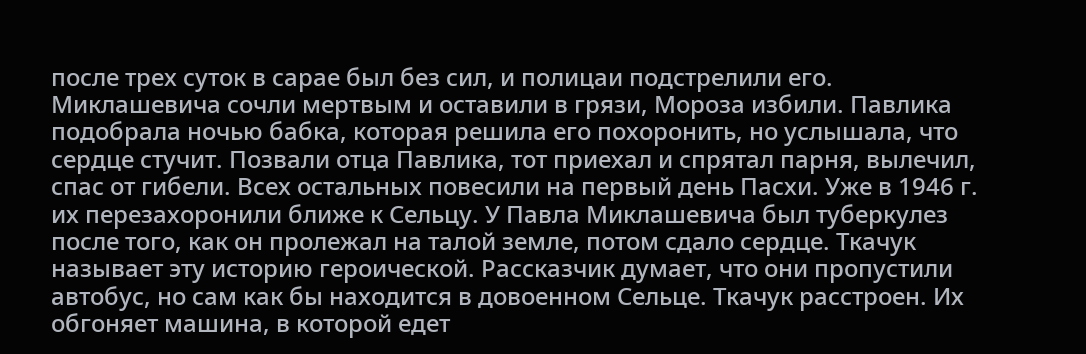после трех суток в сарае был без сил, и полицаи подстрелили его. Миклашевича сочли мертвым и оставили в грязи, Мороза избили. Павлика подобрала ночью бабка, которая решила его похоронить, но услышала, что сердце стучит. Позвали отца Павлика, тот приехал и спрятал парня, вылечил, спас от гибели. Всех остальных повесили на первый день Пасхи. Уже в 1946 г. их перезахоронили ближе к Сельцу. У Павла Миклашевича был туберкулез после того, как он пролежал на талой земле, потом сдало сердце. Ткачук называет эту историю героической. Рассказчик думает, что они пропустили автобус, но сам как бы находится в довоенном Сельце. Ткачук расстроен. Их обгоняет машина, в которой едет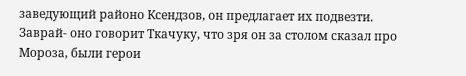заведующий районо Ксендзов, он предлагает их подвезти. Заврай- оно говорит Ткачуку, что зря он за столом сказал про Мороза, были герои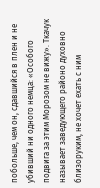побольше, чем он, сдавшийся в плен и не убивший ни одного немца: «Особого подвига за этим Морозом не вижу». Ткачук называет заведующего районо духовно близоруким, не хочет ехать с ним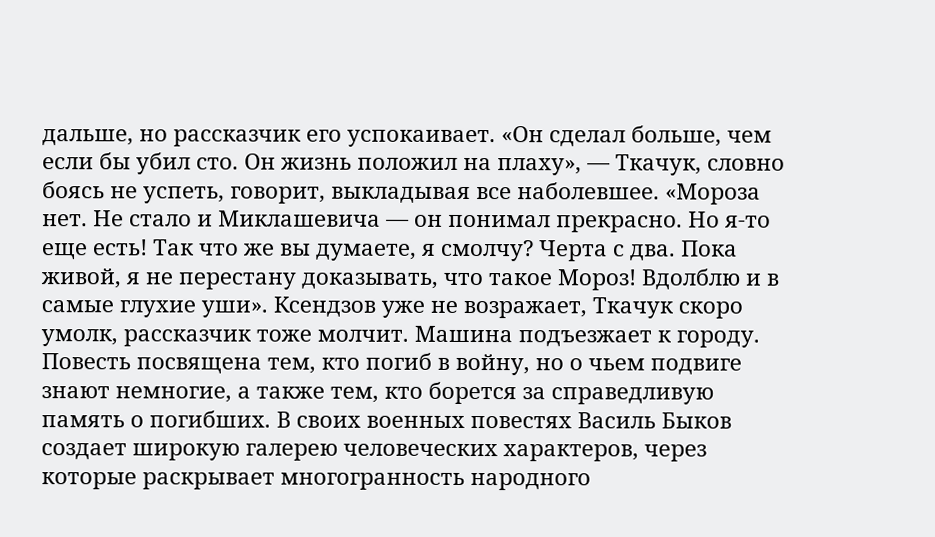дальше, но рассказчик его успокаивает. «Он сделал больше, чем если бы убил сто. Он жизнь положил на плаху», — Ткачук, словно боясь не успеть, говорит, выкладывая все наболевшее. «Мороза нет. Не стало и Миклашевича — он понимал прекрасно. Но я-то еще есть! Так что же вы думаете, я смолчу? Черта с два. Пока живой, я не перестану доказывать, что такое Мороз! Вдолблю и в самые глухие уши». Ксендзов уже не возражает, Ткачук скоро умолк, рассказчик тоже молчит. Машина подъезжает к городу.
Повесть посвящена тем, кто погиб в войну, но о чьем подвиге знают немногие, а также тем, кто борется за справедливую память о погибших. В своих военных повестях Василь Быков создает широкую галерею человеческих характеров, через которые раскрывает многогранность народного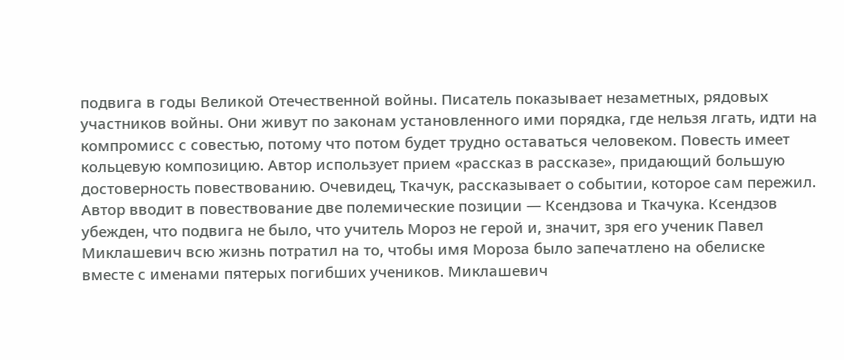подвига в годы Великой Отечественной войны. Писатель показывает незаметных, рядовых участников войны. Они живут по законам установленного ими порядка, где нельзя лгать, идти на компромисс с совестью, потому что потом будет трудно оставаться человеком. Повесть имеет кольцевую композицию. Автор использует прием «рассказ в рассказе», придающий большую достоверность повествованию. Очевидец, Ткачук, рассказывает о событии, которое сам пережил. Автор вводит в повествование две полемические позиции — Ксендзова и Ткачука. Ксендзов убежден, что подвига не было, что учитель Мороз не герой и, значит, зря его ученик Павел Миклашевич всю жизнь потратил на то, чтобы имя Мороза было запечатлено на обелиске вместе с именами пятерых погибших учеников. Миклашевич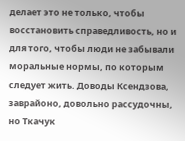делает это не только, чтобы восстановить справедливость, но и для того, чтобы люди не забывали моральные нормы, по которым следует жить. Доводы Ксендзова, заврайоно, довольно рассудочны, но Ткачук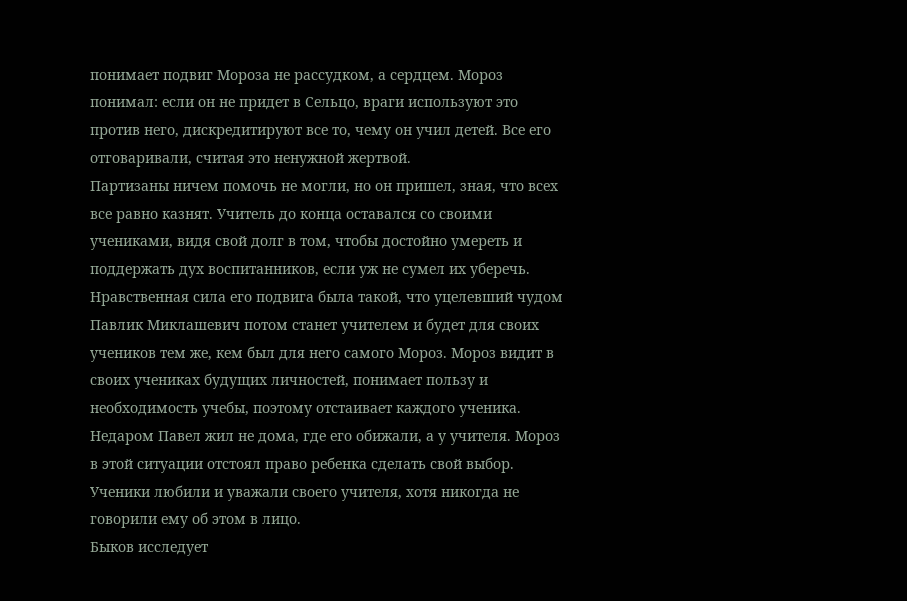понимает подвиг Мороза не рассудком, а сердцем. Мороз понимал: если он не придет в Сельцо, враги используют это против него, дискредитируют все то, чему он учил детей. Все его отговаривали, считая это ненужной жертвой.
Партизаны ничем помочь не могли, но он пришел, зная, что всех все равно казнят. Учитель до конца оставался со своими учениками, видя свой долг в том, чтобы достойно умереть и поддержать дух воспитанников, если уж не сумел их уберечь. Нравственная сила его подвига была такой, что уцелевший чудом Павлик Миклашевич потом станет учителем и будет для своих учеников тем же, кем был для него самого Мороз. Мороз видит в своих учениках будущих личностей, понимает пользу и необходимость учебы, поэтому отстаивает каждого ученика. Недаром Павел жил не дома, где его обижали, а у учителя. Мороз в этой ситуации отстоял право ребенка сделать свой выбор. Ученики любили и уважали своего учителя, хотя никогда не говорили ему об этом в лицо.
Быков исследует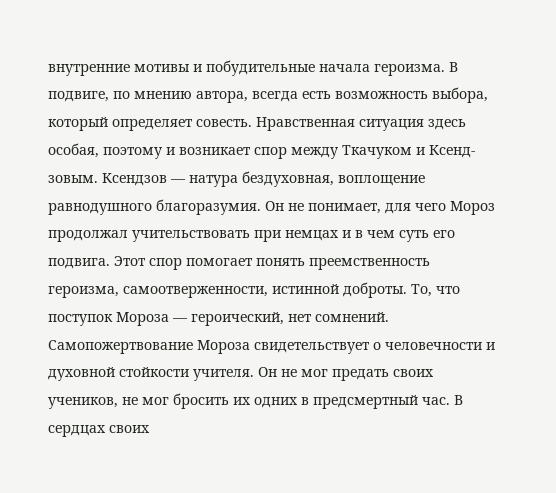внутренние мотивы и побудительные начала героизма. В подвиге, по мнению автора, всегда есть возможность выбора, который определяет совесть. Нравственная ситуация здесь особая, поэтому и возникает спор между Ткачуком и Ксенд- зовым. Ксендзов — натура бездуховная, воплощение равнодушного благоразумия. Он не понимает, для чего Мороз продолжал учительствовать при немцах и в чем суть его подвига. Этот спор помогает понять преемственность героизма, самоотверженности, истинной доброты. То, что поступок Мороза — героический, нет сомнений. Самопожертвование Мороза свидетельствует о человечности и духовной стойкости учителя. Он не мог предать своих учеников, не мог бросить их одних в предсмертный час. В сердцах своих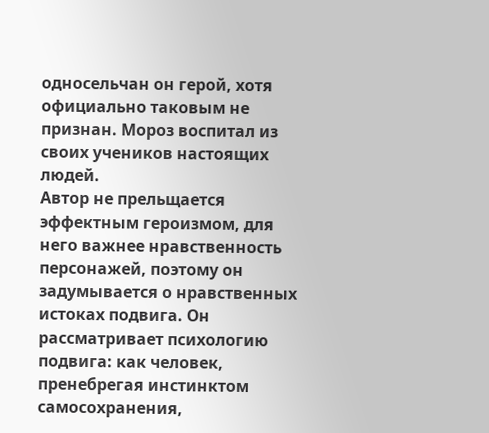односельчан он герой, хотя официально таковым не признан. Мороз воспитал из своих учеников настоящих людей.
Автор не прельщается эффектным героизмом, для него важнее нравственность персонажей, поэтому он задумывается о нравственных истоках подвига. Он рассматривает психологию подвига: как человек, пренебрегая инстинктом самосохранения,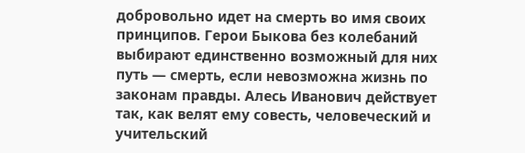добровольно идет на смерть во имя своих принципов. Герои Быкова без колебаний выбирают единственно возможный для них путь — смерть, если невозможна жизнь по законам правды. Алесь Иванович действует так, как велят ему совесть, человеческий и учительский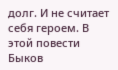долг. И не считает себя героем. В этой повести Быков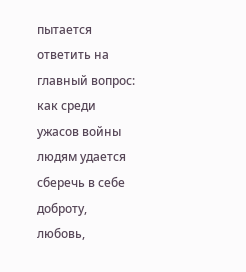пытается ответить на главный вопрос: как среди ужасов войны людям удается сберечь в себе доброту, любовь,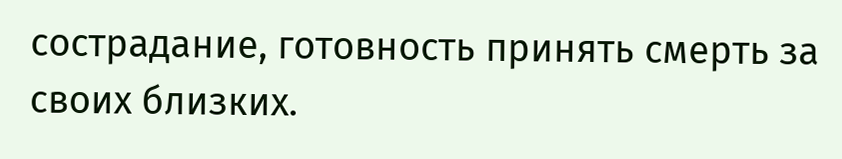сострадание, готовность принять смерть за своих близких.